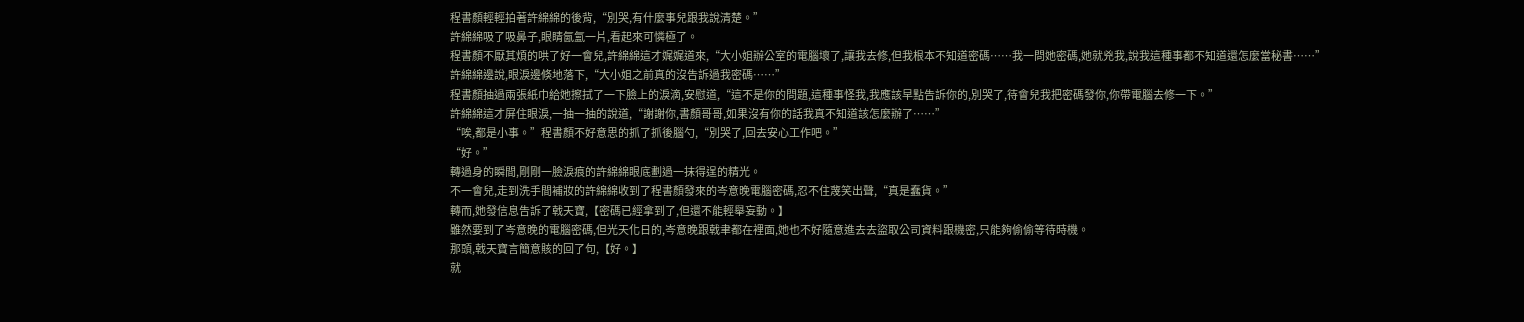程書顏輕輕拍著許綿綿的後背,“別哭,有什麼事兒跟我說清楚。”
許綿綿吸了吸鼻子,眼睛氤氳一片,看起來可憐極了。
程書顏不厭其煩的哄了好一會兒,許綿綿這才娓娓道來,“大小姐辦公室的電腦壞了,讓我去修,但我根本不知道密碼……我一問她密碼,她就兇我,說我這種事都不知道還怎麼當秘書……”
許綿綿邊說,眼淚邊倏地落下,“大小姐之前真的沒告訴過我密碼……”
程書顏抽過兩張紙巾給她擦拭了一下臉上的淚滴,安慰道,“這不是你的問題,這種事怪我,我應該早點告訴你的,別哭了,待會兒我把密碼發你,你帶電腦去修一下。”
許綿綿這才屏住眼淚,一抽一抽的說道,“謝謝你,書顏哥哥,如果沒有你的話我真不知道該怎麼辦了……”
“唉,都是小事。”程書顏不好意思的抓了抓後腦勺,“別哭了,回去安心工作吧。”
“好。”
轉過身的瞬間,剛剛一臉淚痕的許綿綿眼底劃過一抹得逞的精光。
不一會兒,走到洗手間補妝的許綿綿收到了程書顏發來的岑意晚電腦密碼,忍不住蔑笑出聲,“真是蠢貨。”
轉而,她發信息告訴了戟天寶,【密碼已經拿到了,但還不能輕舉妄動。】
雖然要到了岑意晚的電腦密碼,但光天化日的,岑意晚跟戟聿都在裡面,她也不好隨意進去去盜取公司資料跟機密,只能夠偷偷等待時機。
那頭,戟天寶言簡意賅的回了句,【好。】
就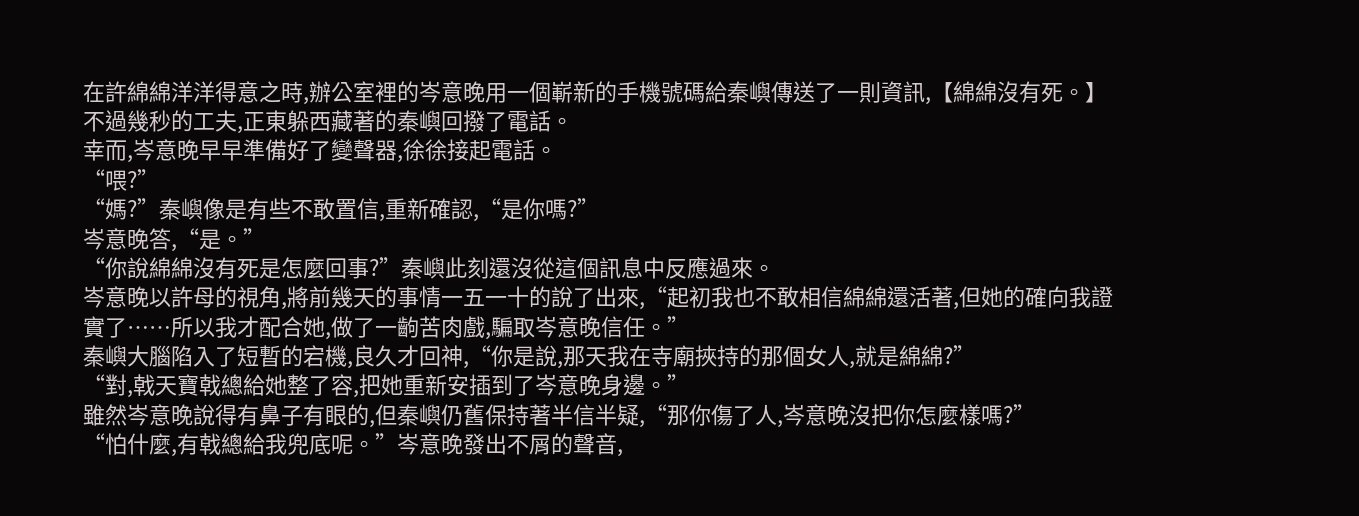在許綿綿洋洋得意之時,辦公室裡的岑意晚用一個嶄新的手機號碼給秦嶼傳送了一則資訊,【綿綿沒有死。】
不過幾秒的工夫,正東躲西藏著的秦嶼回撥了電話。
幸而,岑意晚早早準備好了變聲器,徐徐接起電話。
“喂?”
“媽?”秦嶼像是有些不敢置信,重新確認,“是你嗎?”
岑意晚答,“是。”
“你說綿綿沒有死是怎麼回事?”秦嶼此刻還沒從這個訊息中反應過來。
岑意晚以許母的視角,將前幾天的事情一五一十的說了出來,“起初我也不敢相信綿綿還活著,但她的確向我證實了……所以我才配合她,做了一齣苦肉戲,騙取岑意晚信任。”
秦嶼大腦陷入了短暫的宕機,良久才回神,“你是說,那天我在寺廟挾持的那個女人,就是綿綿?”
“對,戟天寶戟總給她整了容,把她重新安插到了岑意晚身邊。”
雖然岑意晚說得有鼻子有眼的,但秦嶼仍舊保持著半信半疑,“那你傷了人,岑意晚沒把你怎麼樣嗎?”
“怕什麼,有戟總給我兜底呢。”岑意晚發出不屑的聲音,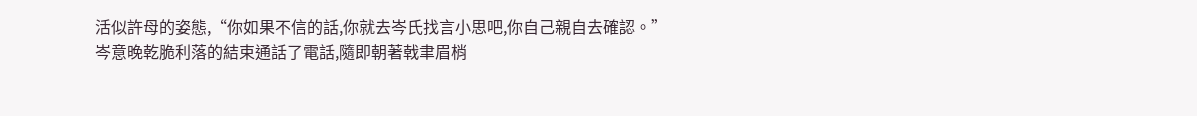活似許母的姿態,“你如果不信的話,你就去岑氏找言小思吧,你自己親自去確認。”
岑意晚乾脆利落的結束通話了電話,隨即朝著戟聿眉梢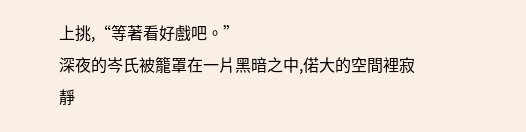上挑,“等著看好戲吧。”
深夜的岑氏被籠罩在一片黑暗之中,偌大的空間裡寂靜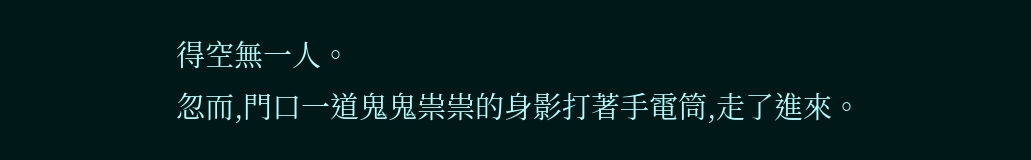得空無一人。
忽而,門口一道鬼鬼祟祟的身影打著手電筒,走了進來。